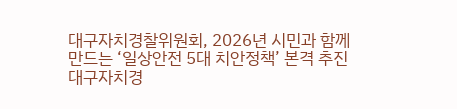대구자치경찰위원회, 2026년 시민과 함께 만드는 ‘일상안전 5대 치안정책’ 본격 추진
대구자치경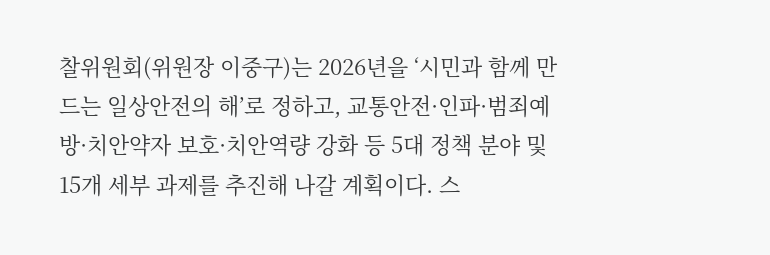찰위원회(위원장 이중구)는 2026년을 ‘시민과 함께 만드는 일상안전의 해’로 정하고, 교통안전·인파·범죄예방·치안약자 보호·치안역량 강화 등 5대 정책 분야 및 15개 세부 과제를 추진해 나갈 계획이다. 스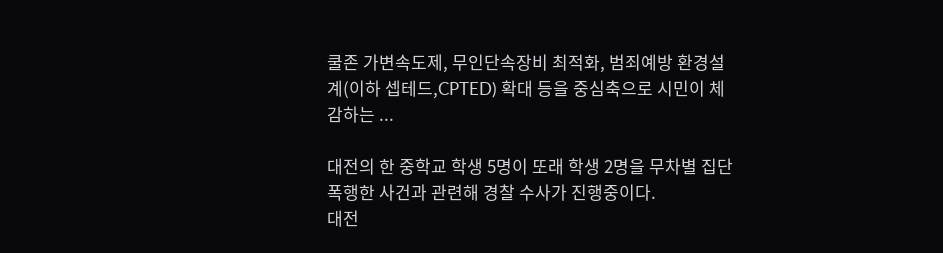쿨존 가변속도제, 무인단속장비 최적화, 범죄예방 환경설계(이하 셉테드,CPTED) 확대 등을 중심축으로 시민이 체감하는 ...

대전의 한 중학교 학생 5명이 또래 학생 2명을 무차별 집단폭행한 사건과 관련해 경찰 수사가 진행중이다.
대전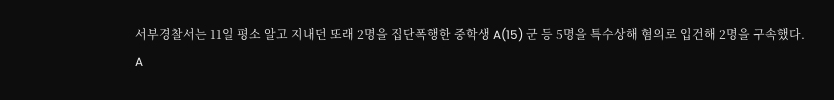서부경찰서는 11일 평소 알고 지내던 또래 2명을 집단폭행한 중학생 A(15) 군 등 5명을 특수상해 혐의로 입건해 2명을 구속했다.
A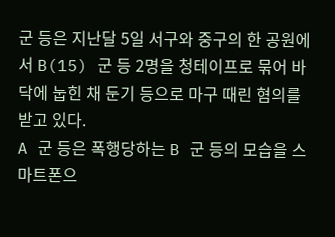군 등은 지난달 5일 서구와 중구의 한 공원에서 B(15) 군 등 2명을 청테이프로 묶어 바닥에 눕힌 채 둔기 등으로 마구 때린 혐의를 받고 있다.
A 군 등은 폭행당하는 B 군 등의 모습을 스마트폰으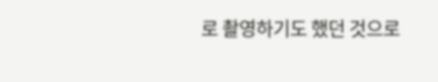로 촬영하기도 했던 것으로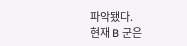파악됐다.
현재 B 군은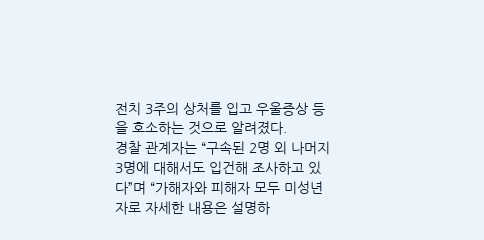전치 3주의 상처를 입고 우울증상 등을 호소하는 것으로 알려졌다.
경찰 관계자는 “구속된 2명 외 나머지 3명에 대해서도 입건해 조사하고 있다”며 “가해자와 피해자 모두 미성년자로 자세한 내용은 설명하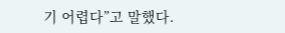기 어렵다”고 말했다.